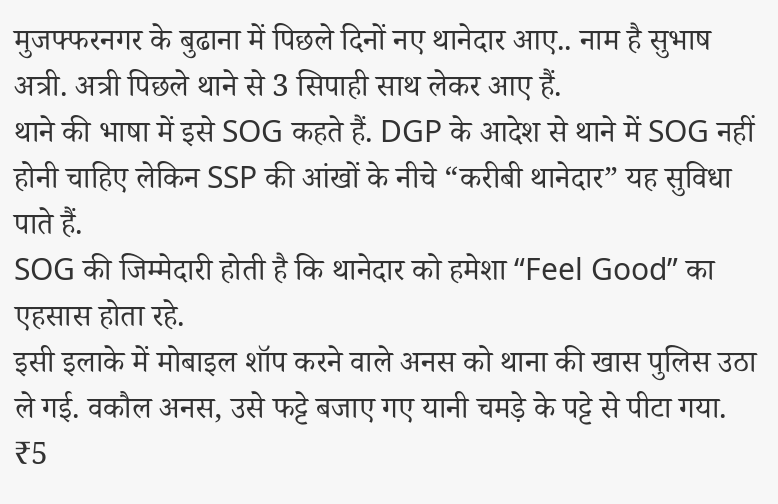मुजफ्फरनगर के बुढाना में पिछले दिनों नए थानेदार आए.. नाम है सुभाष अत्री. अत्री पिछले थाने से 3 सिपाही साथ लेकर आए हैं.
थाने की भाषा में इसे SOG कहते हैं. DGP के आदेश से थाने में SOG नहीं होनी चाहिए लेकिन SSP की आंखों के नीचे “करीबी थानेदार” यह सुविधा पाते हैं.
SOG की जिम्मेदारी होती है कि थानेदार को हमेशा “Feel Good” का एहसास होता रहे.
इसी इलाके में मोबाइल शॉप करने वाले अनस को थाना की खास पुलिस उठा ले गई. वकौल अनस, उसे फट्टे बजाए गए यानी चमड़े के पट्टे से पीटा गया. ₹5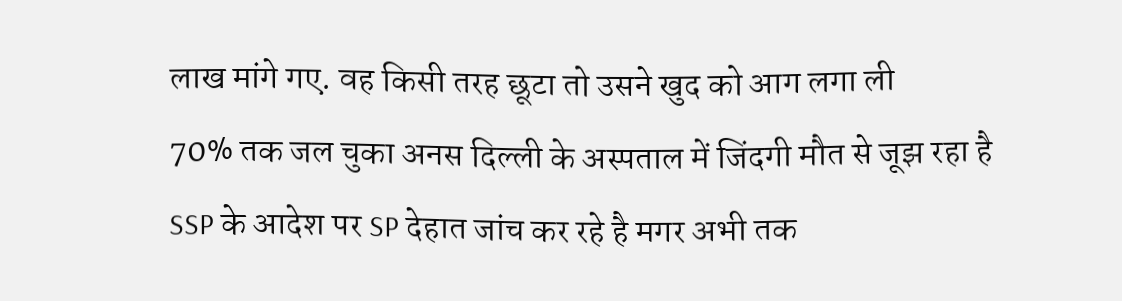लाख मांगे गए. वह किसी तरह छूटा तो उसने खुद को आग लगा ली
70% तक जल चुका अनस दिल्ली के अस्पताल में जिंदगी मौत से जूझ रहा है
SSP के आदेश पर SP देहात जांच कर रहे है मगर अभी तक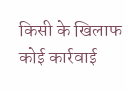किसी के खिलाफ कोई कार्रवाई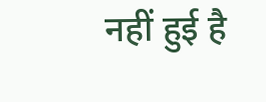नहीं हुई है